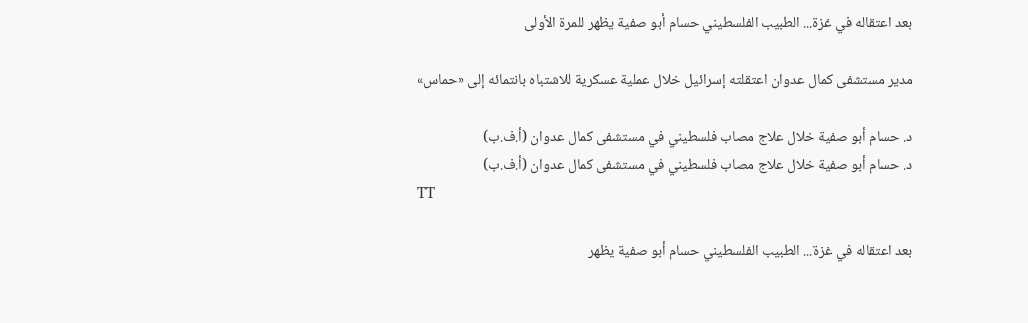بعد اعتقاله في غزة... الطبيب الفلسطيني حسام أبو صفية يظهر للمرة الأولى

مدير مستشفى كمال عدوان اعتقلته إسرائيل خلال عملية عسكرية للاشتباه بانتمائه إلى «حماس»

د. حسام أبو صفية خلال علاج مصاب فلسطيني في مستشفى كمال عدوان (أ.ف.ب)
د. حسام أبو صفية خلال علاج مصاب فلسطيني في مستشفى كمال عدوان (أ.ف.ب)
TT

بعد اعتقاله في غزة... الطبيب الفلسطيني حسام أبو صفية يظهر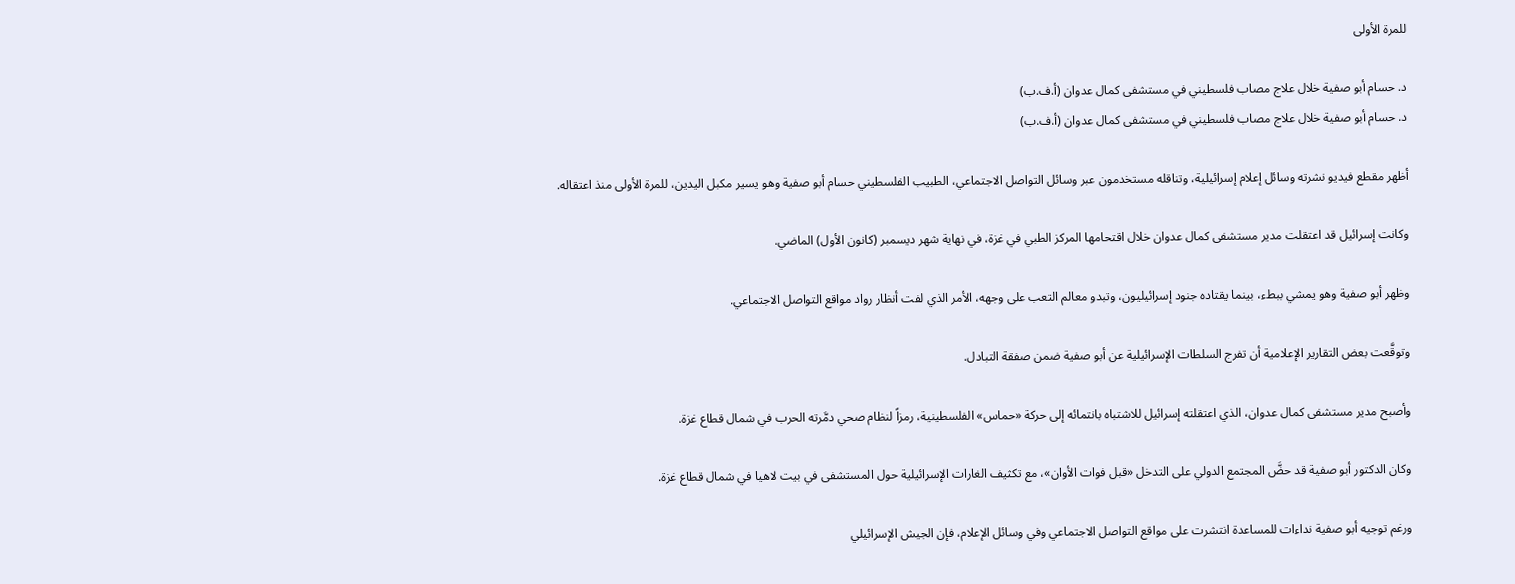للمرة الأولى

د. حسام أبو صفية خلال علاج مصاب فلسطيني في مستشفى كمال عدوان (أ.ف.ب)
د. حسام أبو صفية خلال علاج مصاب فلسطيني في مستشفى كمال عدوان (أ.ف.ب)

أظهر مقطع فيديو نشرته وسائل إعلام إسرائيلية، وتناقله مستخدمون عبر وسائل التواصل الاجتماعي، الطبيب الفلسطيني حسام أبو صفية وهو يسير مكبل اليدين، للمرة الأولى منذ اعتقاله.

وكانت إسرائيل قد اعتقلت مدير مستشفى كمال عدوان خلال اقتحامها المركز الطبي في غزة، في نهاية شهر ديسمبر (كانون الأول) الماضي.

وظهر أبو صفية وهو يمشي ببطء، بينما يقتاده جنود إسرائيليون، وتبدو معالم التعب على وجهه، الأمر الذي لفت أنظار رواد مواقع التواصل الاجتماعي.

وتوقَّعت بعض التقارير الإعلامية أن تفرج السلطات الإسرائيلية عن أبو صفية ضمن صفقة التبادل.

وأصبح مدير مستشفى كمال عدوان، الذي اعتقلته إسرائيل للاشتباه بانتمائه إلى حركة «حماس» الفلسطينية، رمزاً لنظام صحي دمَّرته الحرب في شمال قطاع غزة.

وكان الدكتور أبو صفية قد حضَّ المجتمع الدولي على التدخل «قبل فوات الأوان»، مع تكثيف الغارات الإسرائيلية حول المستشفى في بيت لاهيا في شمال قطاع غزة.

ورغم توجيه أبو صفية نداءات للمساعدة انتشرت على مواقع التواصل الاجتماعي وفي وسائل الإعلام، فإن الجيش الإسرائيلي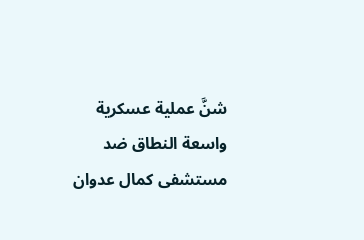شنَّ عملية عسكرية واسعة النطاق ضد مستشفى كمال عدوان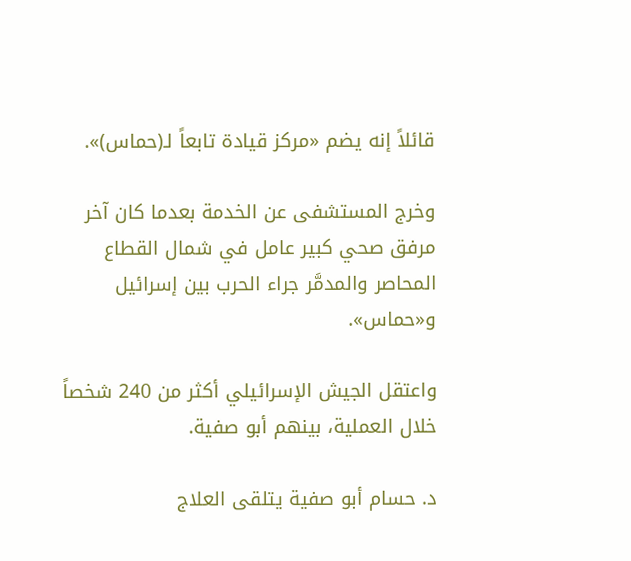قائلاً إنه يضم «مركز قيادة تابعاً لـ(حماس)».

وخرج المستشفى عن الخدمة بعدما كان آخر مرفق صحي كبير عامل في شمال القطاع المحاصر والمدمَّر جراء الحرب بين إسرائيل و«حماس».

واعتقل الجيش الإسرائيلي أكثر من 240 شخصاً خلال العملية، بينهم أبو صفية.

د. حسام أبو صفية يتلقى العلاج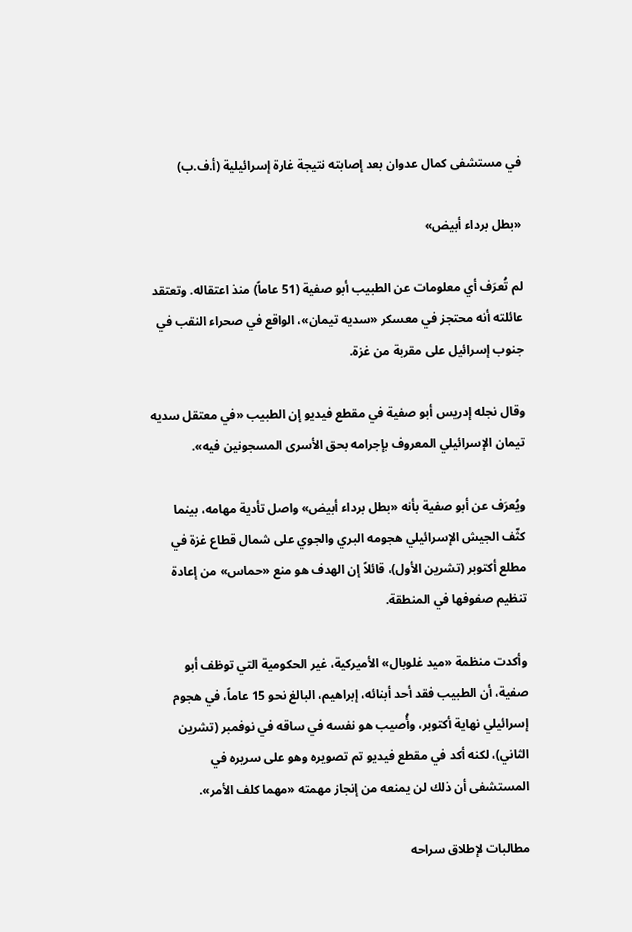في مستشفى كمال عدوان بعد إصابته نتيجة غارة إسرائيلية (أ.ف.ب)

«بطل برداء أبيض»

لم تُعرَف أي معلومات عن الطبيب أبو صفية (51 عاماً) منذ اعتقاله. وتعتقد عائلته أنه محتجز في معسكر «سديه تيمان»، الواقع في صحراء النقب في جنوب إسرائيل على مقربة من غزة.

وقال نجله إدريس أبو صفية في مقطع فيديو إن الطبيب «في معتقل سديه تيمان الإسرائيلي المعروف بإجرامه بحق الأسرى المسجونين فيه».

ويُعرَف عن أبو صفية بأنه «بطل برداء أبيض» واصل تأدية مهامه، بينما كثّف الجيش الإسرائيلي هجومه البري والجوي على شمال قطاع غزة في مطلع أكتوبر (تشرين الأول)، قائلاً إن الهدف هو منع «حماس» من إعادة تنظيم صفوفها في المنطقة.

وأكدت منظمة «ميد غلوبال» الأميركية، غير الحكومية التي توظف أبو صفية، أن الطبيب فقد أحد أبنائه، إبراهيم، البالغ نحو 15 عاماً، في هجوم إسرائيلي نهاية أكتوبر، وأُصيب هو نفسه في ساقه في نوفمبر (تشرين الثاني)، لكنه أكد في مقطع فيديو تم تصويره وهو على سريره في المستشفى أن ذلك لن يمنعه من إنجاز مهمته «مهما كلف الأمر».

مطالبات لإطلاق سراحه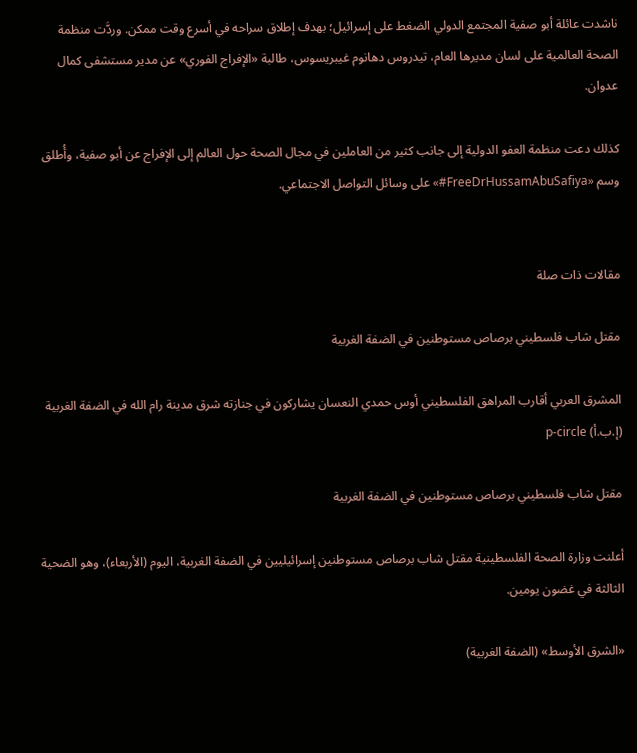ناشدت عائلة أبو صفية المجتمع الدولي الضغط على إسرائيل؛ بهدف إطلاق سراحه في أسرع وقت ممكن. وردَّت منظمة الصحة العالمية على لسان مديرها العام، تيدروس دهانوم غيبريسوس، طالبة «الإفراج الفوري» عن مدير مستشفى كمال عدوان.

كذلك دعت منظمة العفو الدولية إلى جانب كثير من العاملين في مجال الصحة حول العالم إلى الإفراج عن أبو صفية، وأُطلق وسم «FreeDrHussamAbuSafiya#» على وسائل التواصل الاجتماعي.


مقالات ذات صلة

مقتل شاب فلسطيني برصاص مستوطنين في الضفة الغربية

المشرق العربي أقارب المراهق الفلسطيني أوس حمدي النعسان يشاركون في جنازته شرق مدينة رام الله في الضفة الغربية (إ.ب.أ) p-circle

مقتل شاب فلسطيني برصاص مستوطنين في الضفة الغربية

أعلنت وزارة الصحة الفلسطينية مقتل شاب برصاص مستوطنين إسرائيليين في الضفة الغربية، اليوم (الأربعاء)، وهو الضحية الثالثة في غضون يومين.

«الشرق الأوسط» (الضفة الغربية)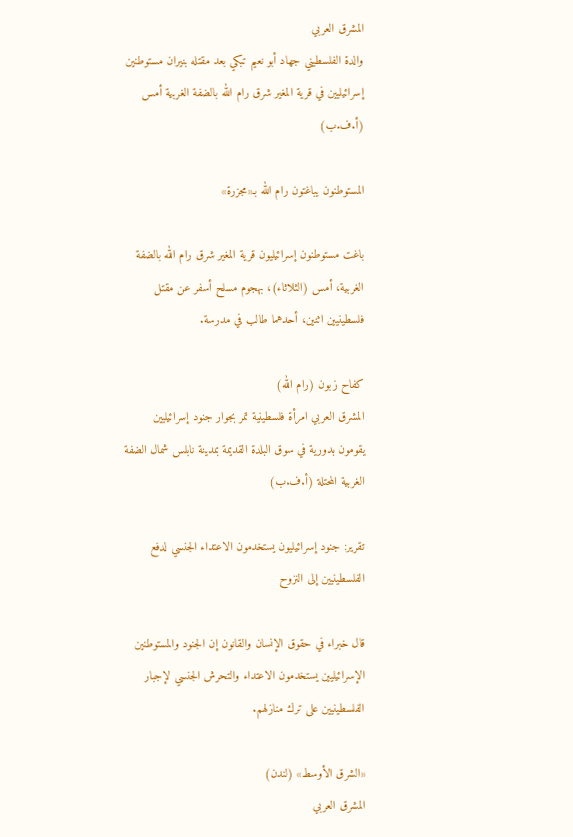المشرق العربي
والدة الفلسطيني جهاد أبو نعيم تبكي بعد مقتله بنيران مستوطنين إسرائيليين في قرية المغير شرق رام الله بالضفة الغربية أمس (أ.ف.ب)

المستوطنون يباغتون رام الله بـ«مجزرة»

باغت مستوطنون إسرائيليون قرية المغير شرق رام الله بالضفة الغربية، أمس (الثلاثاء)، بهجوم مسلح أسفر عن مقتل فلسطينيين اثنين، أحدهما طالب في مدرسة.

كفاح زبون (رام الله)
المشرق العربي امرأة فلسطينية تمر بجوار جنود إسرائيليين يقومون بدورية في سوق البلدة القديمة بمدينة نابلس شمال الضفة الغربية المحتلة (أ.ف.ب)

تقرير: جنود إسرائيليون يستخدمون الاعتداء الجنسي لدفع الفلسطينيين إلى النزوح

قال خبراء في حقوق الإنسان والقانون إن الجنود والمستوطنين الإسرائيليين يستخدمون الاعتداء والتحرش الجنسي لإجبار الفلسطينيين على ترك منازلهم.

«الشرق الأوسط» (لندن)
المشرق العربي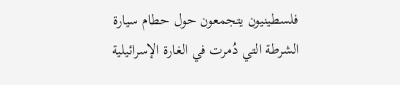فلسطينيون يتجمعون حول حطام سيارة الشرطة التي دُمرت في الغارة الإسرائيلية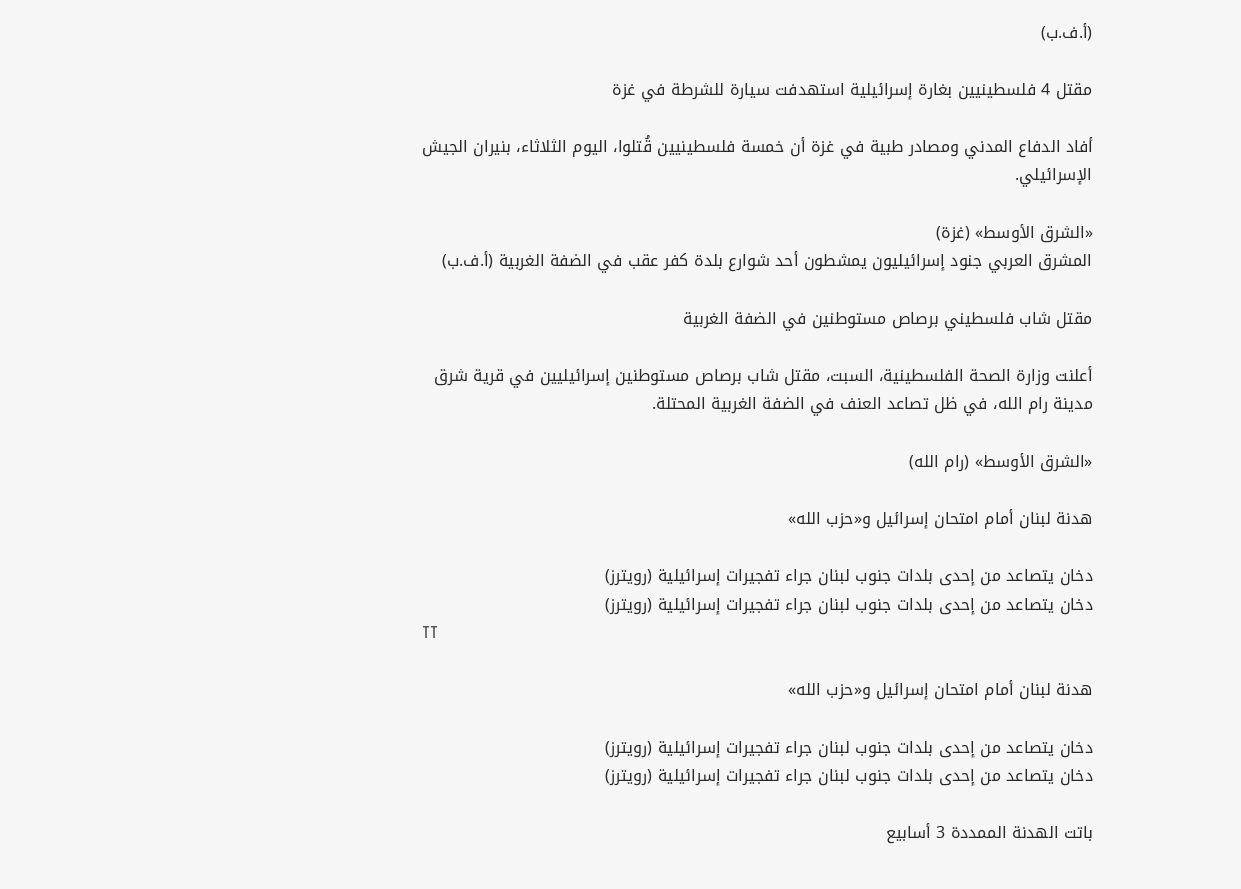(أ.ف.ب)

مقتل 4 فلسطينيين بغارة إسرائيلية استهدفت سيارة للشرطة في غزة

أفاد الدفاع المدني ومصادر طبية في غزة أن خمسة فلسطينيين قُتلوا، اليوم الثلاثاء، بنيران الجيش الإسرائيلي.

«الشرق الأوسط» (غزة)
المشرق العربي جنود إسرائيليون يمشطون أحد شوارع بلدة كفر عقب في الضفة الغربية (أ.ف.ب)

مقتل شاب فلسطيني برصاص مستوطنين في الضفة الغربية

أعلنت وزارة الصحة الفلسطينية، السبت، مقتل شاب برصاص مستوطنين إسرائيليين في قرية شرق مدينة رام الله، في ظل تصاعد العنف في الضفة الغربية المحتلة.

«الشرق الأوسط» (رام الله)

هدنة لبنان أمام امتحان إسرائيل و«حزب الله»

دخان يتصاعد من إحدى بلدات جنوب لبنان جراء تفجيرات إسرائيلية (رويترز)
دخان يتصاعد من إحدى بلدات جنوب لبنان جراء تفجيرات إسرائيلية (رويترز)
TT

هدنة لبنان أمام امتحان إسرائيل و«حزب الله»

دخان يتصاعد من إحدى بلدات جنوب لبنان جراء تفجيرات إسرائيلية (رويترز)
دخان يتصاعد من إحدى بلدات جنوب لبنان جراء تفجيرات إسرائيلية (رويترز)

باتت الهدنة الممددة 3 أسابيع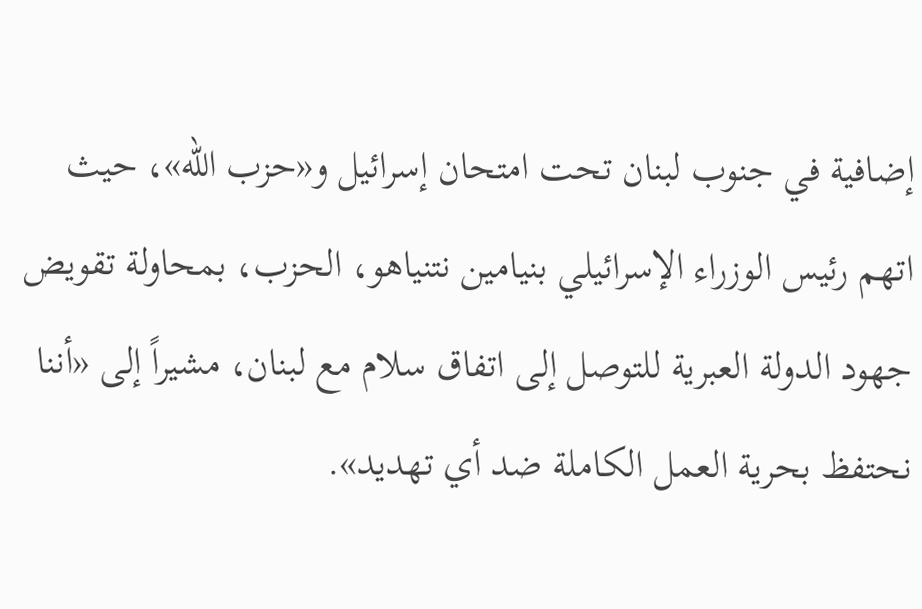إضافية في جنوب لبنان تحت امتحان إسرائيل و«حزب الله»، حيث اتهم رئيس الوزراء الإسرائيلي بنيامين نتنياهو، الحزب، بمحاولة تقويض جهود الدولة العبرية للتوصل إلى اتفاق سلام مع لبنان، مشيراً إلى «أننا نحتفظ بحرية العمل الكاملة ضد أي تهديد».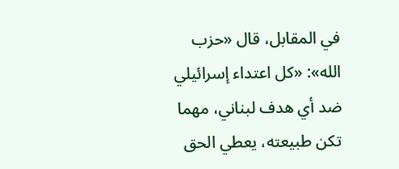في المقابل، قال «حزب الله»: «كل اعتداء إسرائيلي ضد أي هدف لبناني، مهما تكن طبيعته، يعطي الحق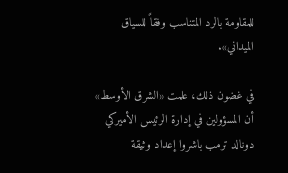للمقاومة بالرد المتناسب وفقاً للسياق الميداني».

في غضون ذلك، علمت «الشرق الأوسط» أن المسؤولين في إدارة الرئيس الأميركي دونالد ترمب باشروا إعداد وثيقة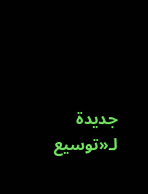جديدة لـ«توسيع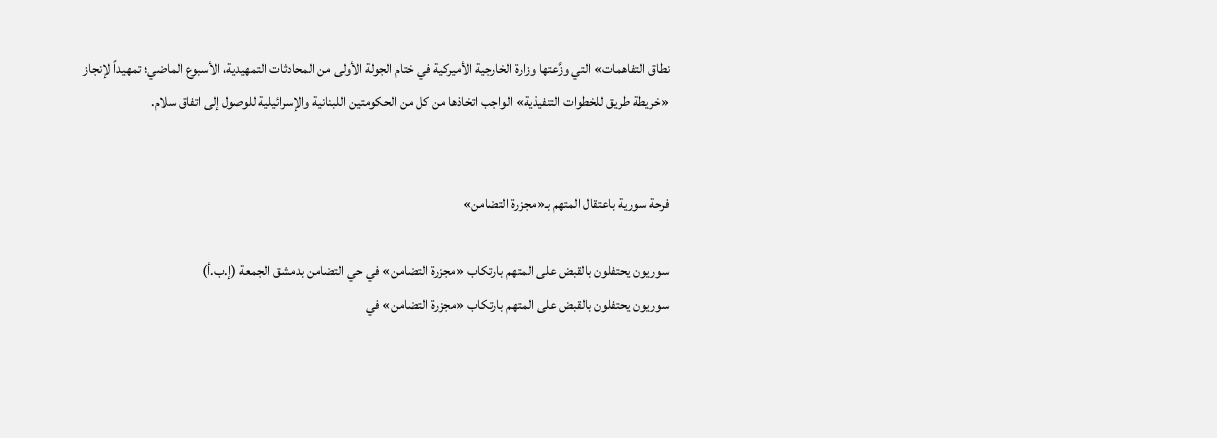نطاق التفاهمات» التي وزَّعتها وزارة الخارجية الأميركية في ختام الجولة الأولى من المحادثات التمهيدية، الأسبوع الماضي؛ تمهيداً لإنجاز «خريطة طريق للخطوات التنفيذية» الواجب اتخاذها من كل من الحكومتين اللبنانية والإسرائيلية للوصول إلى اتفاق سلام.


فرحة سورية باعتقال المتهم بـ«مجزرة التضامن»

سوريون يحتفلون بالقبض على المتهم بارتكاب «مجزرة التضامن» في حي التضامن بدمشق الجمعة (إ.ب.أ)
سوريون يحتفلون بالقبض على المتهم بارتكاب «مجزرة التضامن» في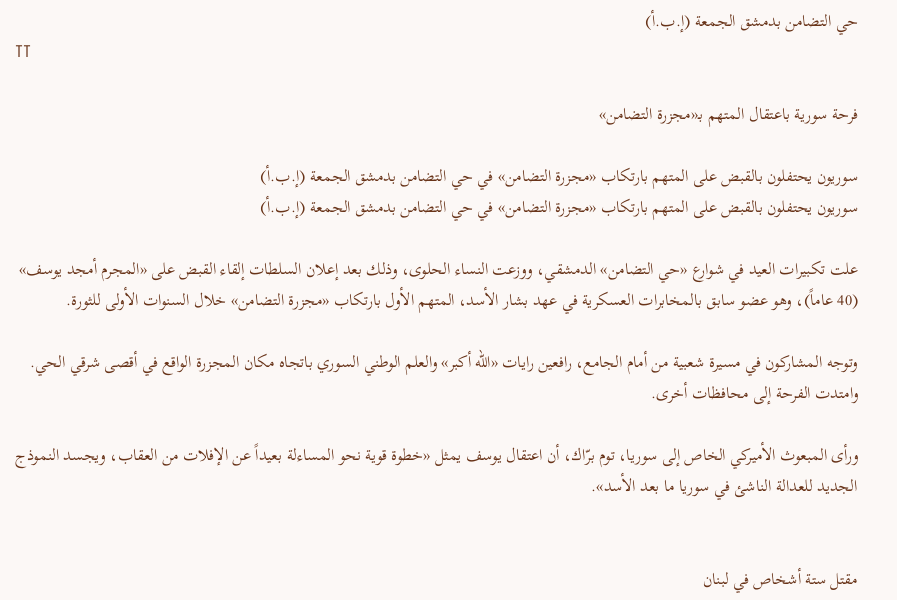حي التضامن بدمشق الجمعة (إ.ب.أ)
TT

فرحة سورية باعتقال المتهم بـ«مجزرة التضامن»

سوريون يحتفلون بالقبض على المتهم بارتكاب «مجزرة التضامن» في حي التضامن بدمشق الجمعة (إ.ب.أ)
سوريون يحتفلون بالقبض على المتهم بارتكاب «مجزرة التضامن» في حي التضامن بدمشق الجمعة (إ.ب.أ)

علت تكبيرات العيد في شوارع «حي التضامن» الدمشقي، ووزعت النساء الحلوى، وذلك بعد إعلان السلطات إلقاء القبض على «المجرم أمجد يوسف» (40 عاماً)، وهو عضو سابق بالمخابرات العسكرية في عهد بشار الأسد، المتهم الأول بارتكاب «مجزرة التضامن» خلال السنوات الأولى للثورة.

وتوجه المشاركون في مسيرة شعبية من أمام الجامع، رافعين رايات «الله أكبر» والعلم الوطني السوري باتجاه مكان المجزرة الواقع في أقصى شرقي الحي. وامتدت الفرحة إلى محافظات أخرى.

ورأى المبعوث الأميركي الخاص إلى سوريا، توم برّاك، أن اعتقال يوسف يمثل «خطوة قوية نحو المساءلة بعيداً عن الإفلات من العقاب، ويجسد النموذج الجديد للعدالة الناشئ في سوريا ما بعد الأسد».


مقتل ستة أشخاص في لبنان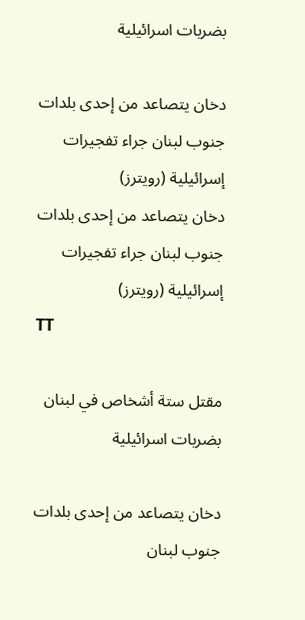بضربات اسرائيلية

دخان يتصاعد من إحدى بلدات جنوب لبنان جراء تفجيرات إسرائيلية (رويترز)
دخان يتصاعد من إحدى بلدات جنوب لبنان جراء تفجيرات إسرائيلية (رويترز)
TT

مقتل ستة أشخاص في لبنان بضربات اسرائيلية

دخان يتصاعد من إحدى بلدات جنوب لبنان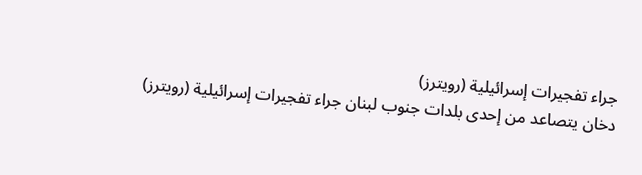جراء تفجيرات إسرائيلية (رويترز)
دخان يتصاعد من إحدى بلدات جنوب لبنان جراء تفجيرات إسرائيلية (رويترز)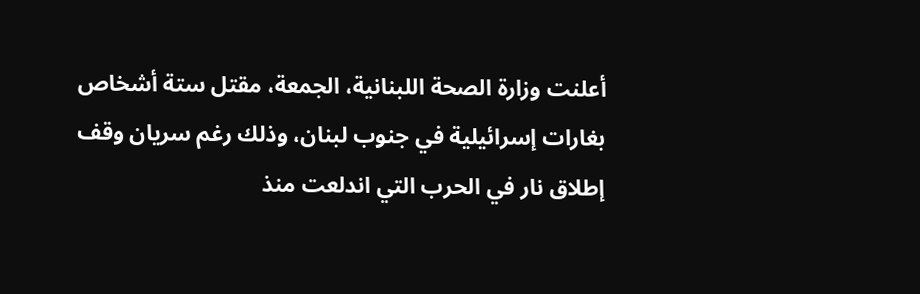أعلنت وزارة الصحة اللبنانية، الجمعة، مقتل ستة أشخاص بغارات إسرائيلية في جنوب لبنان، وذلك رغم سريان وقف إطلاق نار في الحرب التي اندلعت منذ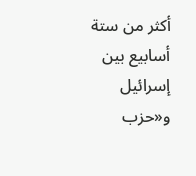أكثر من ستة أسابيع بين إسرائيل و«حزب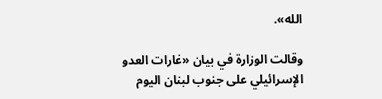الله».

وقالت الوزارة في بيان «غارات العدو الإسرائيلي على جنوب لبنان اليوم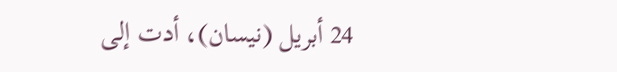24 أبريل (نيسان)، أدت إلى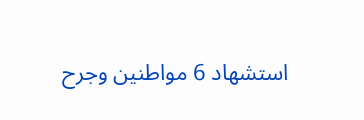استشهاد 6 مواطنين وجرح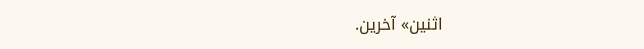اثنين» آخرين.